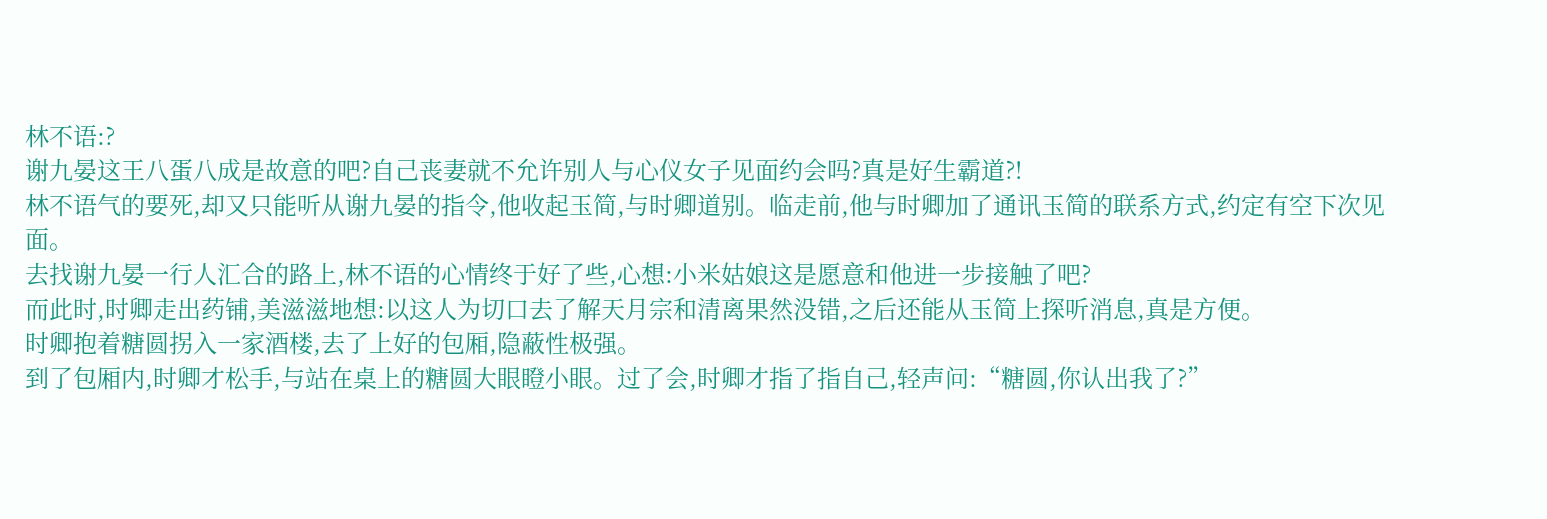林不语:?
谢九晏这王八蛋八成是故意的吧?自己丧妻就不允许别人与心仪女子见面约会吗?真是好生霸道?!
林不语气的要死,却又只能听从谢九晏的指令,他收起玉简,与时卿道别。临走前,他与时卿加了通讯玉简的联系方式,约定有空下次见面。
去找谢九晏一行人汇合的路上,林不语的心情终于好了些,心想:小米姑娘这是愿意和他进一步接触了吧?
而此时,时卿走出药铺,美滋滋地想:以这人为切口去了解天月宗和清离果然没错,之后还能从玉简上探听消息,真是方便。
时卿抱着糖圆拐入一家酒楼,去了上好的包厢,隐蔽性极强。
到了包厢内,时卿才松手,与站在桌上的糖圆大眼瞪小眼。过了会,时卿才指了指自己,轻声问:“糖圆,你认出我了?”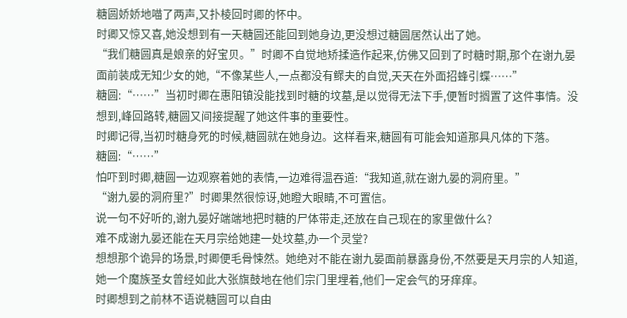糖圆娇娇地喵了两声,又扑棱回时卿的怀中。
时卿又惊又喜,她没想到有一天糖圆还能回到她身边,更没想过糖圆居然认出了她。
“我们糖圆真是娘亲的好宝贝。”时卿不自觉地矫揉造作起来,仿佛又回到了时糖时期,那个在谢九晏面前装成无知少女的她,“不像某些人,一点都没有鳏夫的自觉,天天在外面招蜂引蝶……”
糖圆:“……”当初时卿在惠阳镇没能找到时糖的坟墓,是以觉得无法下手,便暂时搁置了这件事情。没想到,峰回路转,糖圆又间接提醒了她这件事的重要性。
时卿记得,当初时糖身死的时候,糖圆就在她身边。这样看来,糖圆有可能会知道那具凡体的下落。
糖圆:“……”
怕吓到时卿,糖圆一边观察着她的表情,一边难得温吞道:“我知道,就在谢九晏的洞府里。”
“谢九晏的洞府里?”时卿果然很惊讶,她瞪大眼睛,不可置信。
说一句不好听的,谢九晏好端端地把时糖的尸体带走,还放在自己现在的家里做什么?
难不成谢九晏还能在天月宗给她建一处坟墓,办一个灵堂?
想想那个诡异的场景,时卿便毛骨悚然。她绝对不能在谢九晏面前暴露身份,不然要是天月宗的人知道,她一个魔族圣女曾经如此大张旗鼓地在他们宗门里埋着,他们一定会气的牙痒痒。
时卿想到之前林不语说糖圆可以自由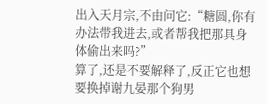出入天月宗,不由问它:“糖圆,你有办法带我进去,或者帮我把那具身体偷出来吗?”
算了,还是不要解释了,反正它也想要换掉谢九晏那个狗男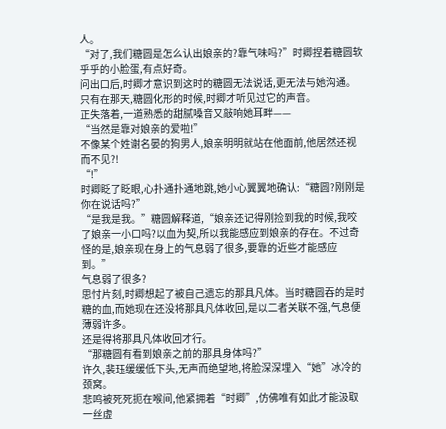人。
“对了,我们糖圆是怎么认出娘亲的?靠气味吗?”时卿捏着糖圆软乎乎的小脸蛋,有点好奇。
问出口后,时卿才意识到这时的糖圆无法说话,更无法与她沟通。只有在那天,糖圆化形的时候,时卿才听见过它的声音。
正失落着,一道熟悉的甜腻嗓音又敲响她耳畔——
“当然是靠对娘亲的爱啦!”
不像某个姓谢名晏的狗男人,娘亲明明就站在他面前,他居然还视而不见?!
“!”
时卿眨了眨眼,心扑通扑通地跳,她小心翼翼地确认:“糖圆?刚刚是你在说话吗?”
“是我是我。”糖圆解释道,“娘亲还记得刚捡到我的时候,我咬了娘亲一小口吗?以血为契,所以我能感应到娘亲的存在。不过奇怪的是,娘亲现在身上的气息弱了很多,要靠的近些才能感应到。”
气息弱了很多?
思忖片刻,时卿想起了被自己遗忘的那具凡体。当时糖圆吞的是时糖的血,而她现在还没将那具凡体收回,是以二者关联不强,气息便薄弱许多。
还是得将那具凡体收回才行。
“那糖圆有看到娘亲之前的那具身体吗?”
许久,裴珏缓缓低下头,无声而绝望地,将脸深深埋入“她”冰冷的颈窝。
悲鸣被死死扼在喉间,他紧拥着“时卿”,仿佛唯有如此才能汲取一丝虚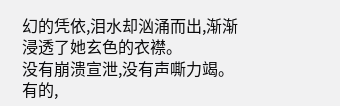幻的凭依,泪水却汹涌而出,渐渐浸透了她玄色的衣襟。
没有崩溃宣泄,没有声嘶力竭。
有的,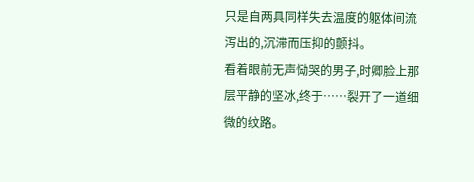只是自两具同样失去温度的躯体间流泻出的,沉滞而压抑的颤抖。
看着眼前无声恸哭的男子,时卿脸上那层平静的坚冰,终于……裂开了一道细微的纹路。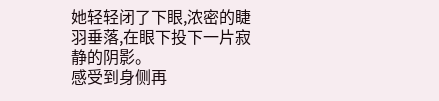她轻轻闭了下眼,浓密的睫羽垂落,在眼下投下一片寂静的阴影。
感受到身侧再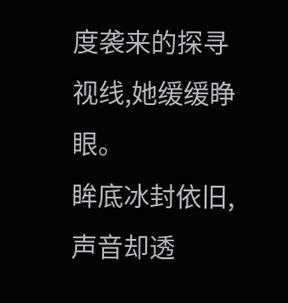度袭来的探寻视线,她缓缓睁眼。
眸底冰封依旧,声音却透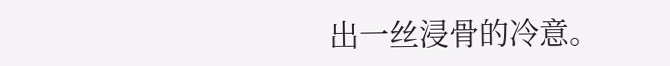出一丝浸骨的冷意。